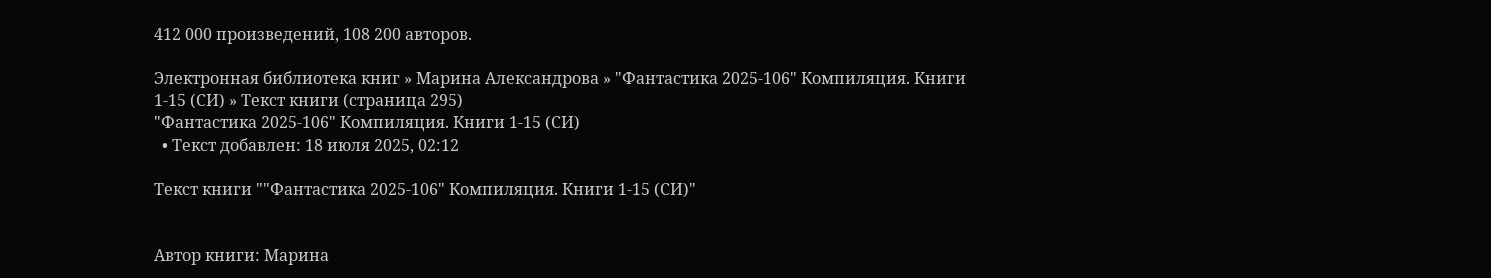412 000 произведений, 108 200 авторов.

Электронная библиотека книг » Марина Александрова » "Фантастика 2025-106" Компиляция. Книги 1-15 (СИ) » Текст книги (страница 295)
"Фантастика 2025-106" Компиляция. Книги 1-15 (СИ)
  • Текст добавлен: 18 июля 2025, 02:12

Текст книги ""Фантастика 2025-106" Компиляция. Книги 1-15 (СИ)"


Автор книги: Марина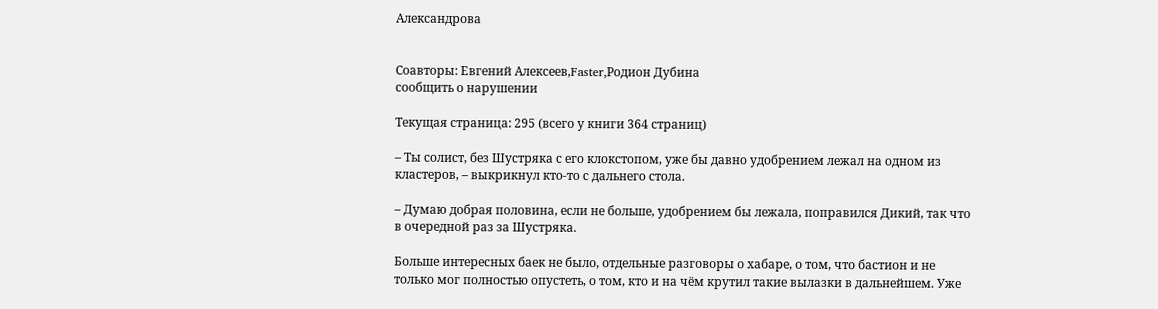Александрова


Соавторы: Евгений Алексеев,Faster,Родион Дубина
сообщить о нарушении

Текущая страница: 295 (всего у книги 364 страниц)

– Ты солист, без Шустряка с его клокстопом, уже бы давно удобрением лежал на одном из кластеров, – выкрикнул кто-то с дальнего стола.

– Думаю добрая половина, если не больше, удобрением бы лежала, поправился Дикий, так что в очередной раз за Шустряка.

Больше интересных баек не было, отдельные разговоры о хабаре, о том, что бастион и не только мог полностью опустеть, о том, кто и на чём крутил такие вылазки в дальнейшем. Уже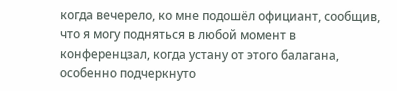когда вечерело, ко мне подошёл официант, сообщив, что я могу подняться в любой момент в конференцзал, когда устану от этого балагана, особенно подчеркнуто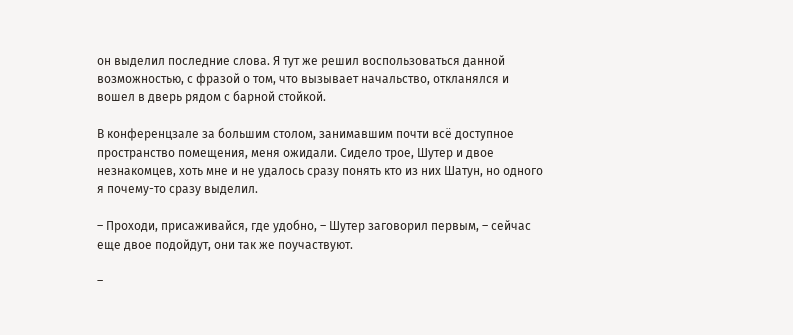он выделил последние слова. Я тут же решил воспользоваться данной возможностью, с фразой о том, что вызывает начальство, откланялся и вошел в дверь рядом с барной стойкой.

В конференцзале за большим столом, занимавшим почти всё доступное пространство помещения, меня ожидали. Сидело трое, Шутер и двое незнакомцев, хоть мне и не удалось сразу понять кто из них Шатун, но одного я почему-то сразу выделил.

– Проходи, присаживайся, где удобно, – Шутер заговорил первым, – сейчас еще двое подойдут, они так же поучаствуют.

–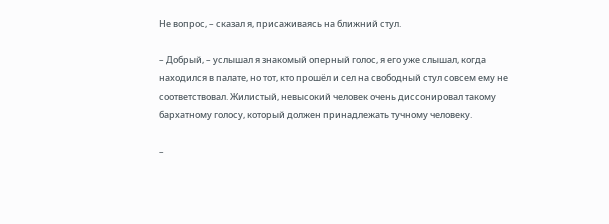Не вопрос, – сказал я, присаживаясь на ближний стул.

– Добрый, – услышал я знакомый оперный голос, я его уже слышал, когда находился в палате, но тот, кто прошёл и сел на свободный стул совсем ему не соответствовал. Жилистый, невысокий человек очень диссонировал такому бархатному голосу, который должен принадлежать тучному человеку.

–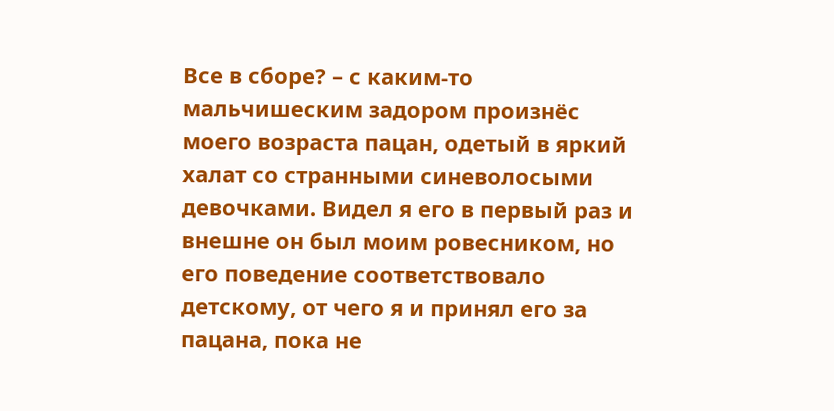Все в сборе? – с каким-то мальчишеским задором произнёс моего возраста пацан, одетый в яркий халат со странными синеволосыми девочками. Видел я его в первый раз и внешне он был моим ровесником, но его поведение соответствовало детскому, от чего я и принял его за пацана, пока не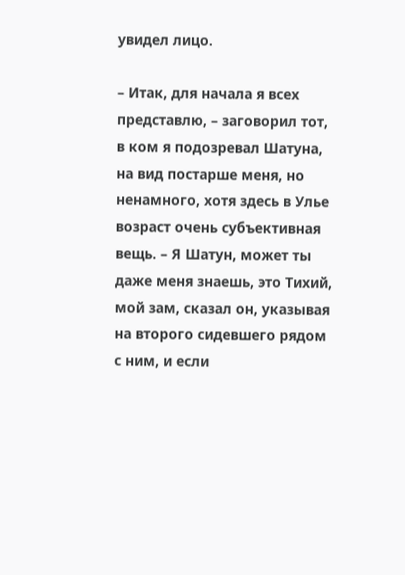увидел лицо.

– Итак, для начала я всех представлю, – заговорил тот, в ком я подозревал Шатуна, на вид постарше меня, но ненамного, хотя здесь в Улье возраст очень субъективная вещь. – Я Шатун, может ты даже меня знаешь, это Тихий, мой зам, сказал он, указывая на второго сидевшего рядом с ним, и если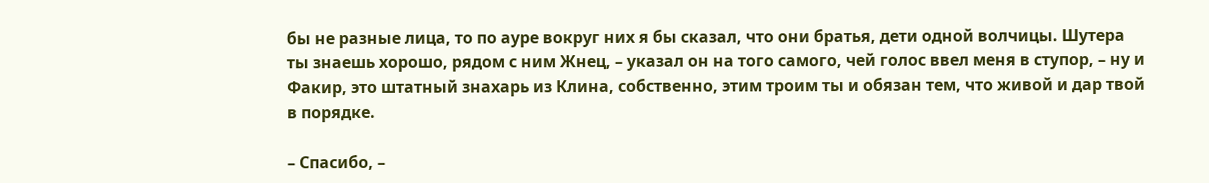бы не разные лица, то по ауре вокруг них я бы сказал, что они братья, дети одной волчицы. Шутера ты знаешь хорошо, рядом с ним Жнец, – указал он на того самого, чей голос ввел меня в ступор, – ну и Факир, это штатный знахарь из Клина, собственно, этим троим ты и обязан тем, что живой и дар твой в порядке.

– Спасибо, –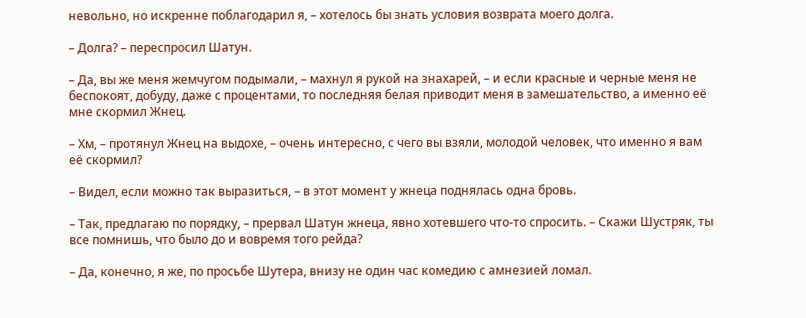невольно, но искренне поблагодарил я, – хотелось бы знать условия возврата моего долга.

– Долга? – переспросил Шатун.

– Да, вы же меня жемчугом подымали, – махнул я рукой на знахарей, – и если красные и черные меня не беспокоят, добуду, даже с процентами, то последняя белая приводит меня в замешательство, а именно её мне скормил Жнец.

– Хм, – протянул Жнец на выдохе, – очень интересно, с чего вы взяли, молодой человек, что именно я вам её скормил?

– Видел, если можно так выразиться, – в этот момент у жнеца поднялась одна бровь.

– Так, предлагаю по порядку, – прервал Шатун жнеца, явно хотевшего что-то спросить. – Скажи Шустряк, ты все помнишь, что было до и вовремя того рейда?

– Да, конечно, я же, по просьбе Шутера, внизу не один час комедию с амнезией ломал.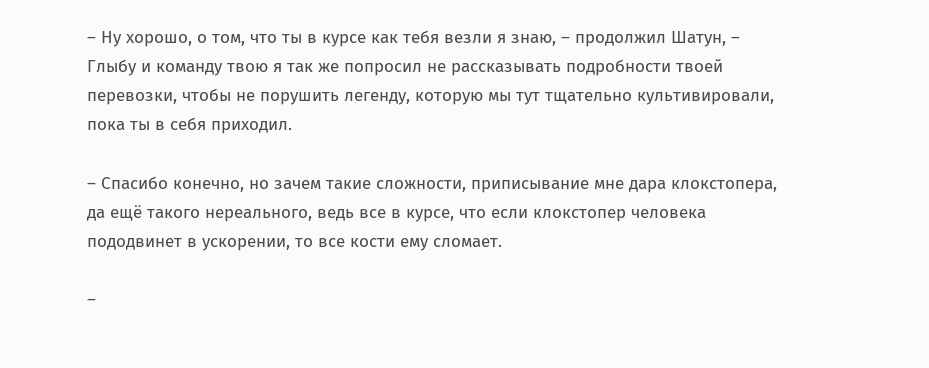– Ну хорошо, о том, что ты в курсе как тебя везли я знаю, – продолжил Шатун, – Глыбу и команду твою я так же попросил не рассказывать подробности твоей перевозки, чтобы не порушить легенду, которую мы тут тщательно культивировали, пока ты в себя приходил.

– Спасибо конечно, но зачем такие сложности, приписывание мне дара клокстопера, да ещё такого нереального, ведь все в курсе, что если клокстопер человека пододвинет в ускорении, то все кости ему сломает.

–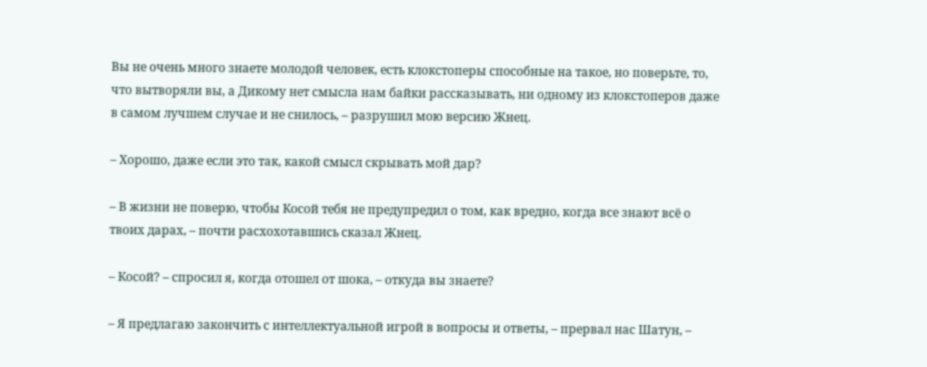Вы не очень много знаете молодой человек, есть клокстоперы способные на такое, но поверьте, то, что вытворяли вы, а Дикому нет смысла нам байки рассказывать, ни одному из клокстоперов даже в самом лучшем случае и не снилось, – разрушил мою версию Жнец.

– Хорошо, даже если это так, какой смысл скрывать мой дар?

– В жизни не поверю, чтобы Косой тебя не предупредил о том, как вредно, когда все знают всё о твоих дарах, – почти расхохотавшись сказал Жнец.

– Косой? – спросил я, когда отошел от шока, – откуда вы знаете?

– Я предлагаю закончить с интеллектуальной игрой в вопросы и ответы, – прервал нас Шатун, –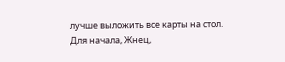лучше выложить все карты на стол. Для начала, Жнец,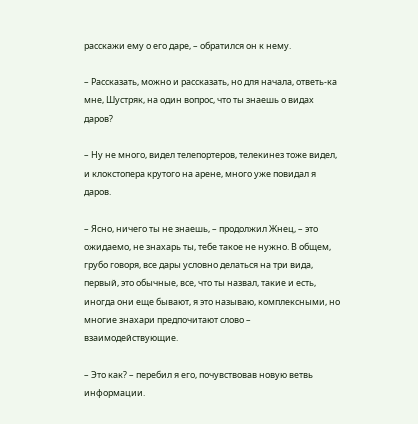расскажи ему о его даре, – обратился он к нему.

– Рассказать, можно и рассказать, но для начала, ответь-ка мне, Шустряк, на один вопрос, что ты знаешь о видах даров?

– Ну не много, видел телепортеров, телекинез тоже видел, и клокстопера крутого на арене, много уже повидал я даров.

– Ясно, ничего ты не знаешь, – продолжил Жнец, – это ожидаемо, не знахарь ты, тебе такое не нужно. В общем, грубо говоря, все дары условно делаться на три вида, первый, это обычные, все, что ты назвал, такие и есть, иногда они еще бывают, я это называю, комплексными, но многие знахари предпочитают слово – взаимодействующие.

– Это как? – перебил я его, почувствовав новую ветвь информации.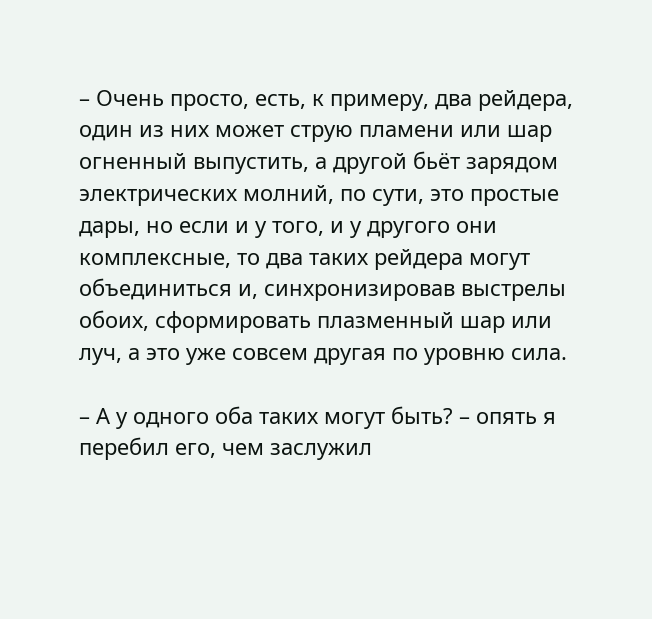– Очень просто, есть, к примеру, два рейдера, один из них может струю пламени или шар огненный выпустить, а другой бьёт зарядом электрических молний, по сути, это простые дары, но если и у того, и у другого они комплексные, то два таких рейдера могут объединиться и, синхронизировав выстрелы обоих, сформировать плазменный шар или луч, а это уже совсем другая по уровню сила.

– А у одного оба таких могут быть? – опять я перебил его, чем заслужил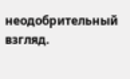неодобрительный взгляд.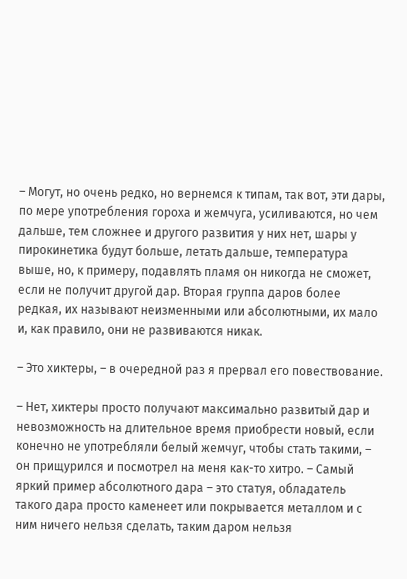– Могут, но очень редко, но вернемся к типам, так вот, эти дары, по мере употребления гороха и жемчуга, усиливаются, но чем дальше, тем сложнее и другого развития у них нет, шары у пирокинетика будут больше, летать дальше, температура выше, но, к примеру, подавлять пламя он никогда не сможет, если не получит другой дар. Вторая группа даров более редкая, их называют неизменными или абсолютными, их мало и, как правило, они не развиваются никак.

– Это хиктеры, – в очередной раз я прервал его повествование.

– Нет, хиктеры просто получают максимально развитый дар и невозможность на длительное время приобрести новый, если конечно не употребляли белый жемчуг, чтобы стать такими, – он прищурился и посмотрел на меня как-то хитро. – Самый яркий пример абсолютного дара – это статуя, обладатель такого дара просто каменеет или покрывается металлом и с ним ничего нельзя сделать, таким даром нельзя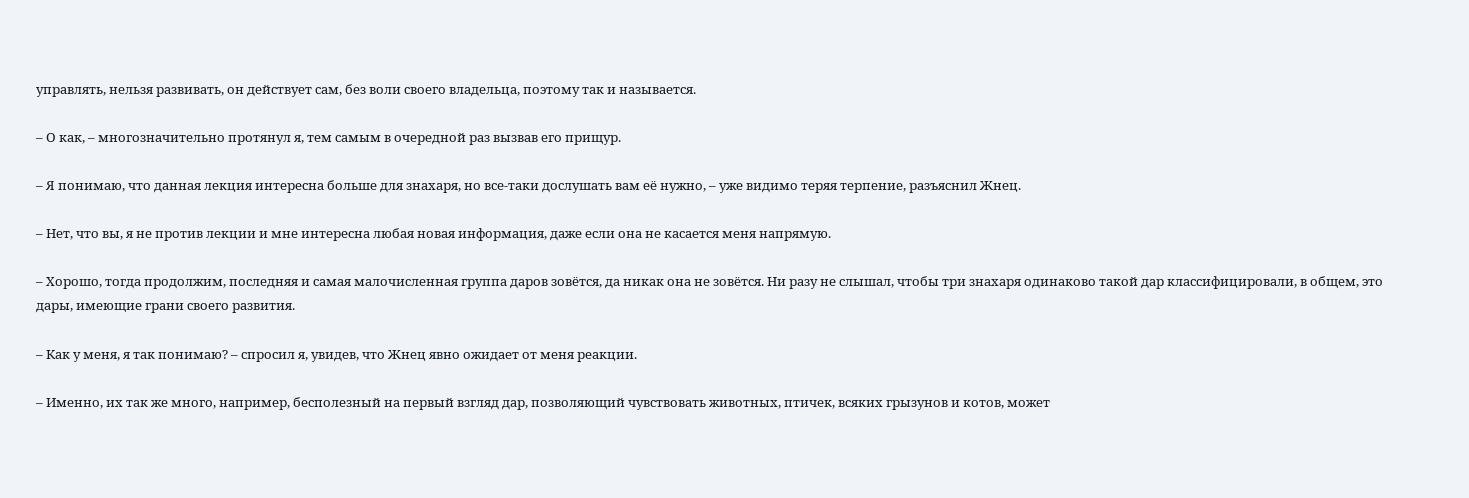управлять, нельзя развивать, он действует сам, без воли своего владельца, поэтому так и называется.

– О как, – многозначительно протянул я, тем самым в очередной раз вызвав его прищур.

– Я понимаю, что данная лекция интересна больше для знахаря, но все-таки дослушать вам её нужно, – уже видимо теряя терпение, разъяснил Жнец.

– Нет, что вы, я не против лекции и мне интересна любая новая информация, даже если она не касается меня напрямую.

– Хорошо, тогда продолжим, последняя и самая малочисленная группа даров зовётся, да никак она не зовётся. Ни разу не слышал, чтобы три знахаря одинаково такой дар классифицировали, в общем, это дары, имеющие грани своего развития.

– Как у меня, я так понимаю? – спросил я, увидев, что Жнец явно ожидает от меня реакции.

– Именно, их так же много, например, бесполезный на первый взгляд дар, позволяющий чувствовать животных, птичек, всяких грызунов и котов, может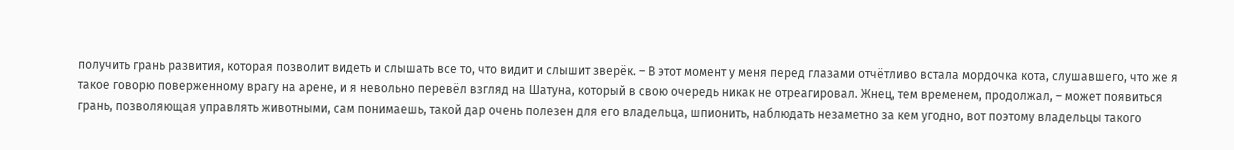получить грань развития, которая позволит видеть и слышать все то, что видит и слышит зверёк. – В этот момент у меня перед глазами отчётливо встала мордочка кота, слушавшего, что же я такое говорю поверженному врагу на арене, и я невольно перевёл взгляд на Шатуна, который в свою очередь никак не отреагировал. Жнец, тем временем, продолжал, – может появиться грань, позволяющая управлять животными, сам понимаешь, такой дар очень полезен для его владельца, шпионить, наблюдать незаметно за кем угодно, вот поэтому владельцы такого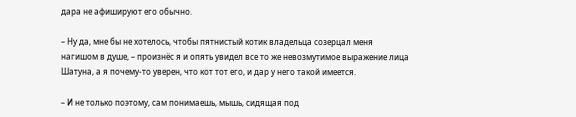дара не афишируют его обычно.

– Ну да, мне бы не хотелось, чтобы пятнистый котик владельца созерцал меня нагишом в душе, – произнёс я и опять увидел все то же невозмутимое выражение лица Шатуна, а я почему-то уверен, что кот тот его, и дар у него такой имеется.

– И не только поэтому, сам понимаешь, мышь, сидящая под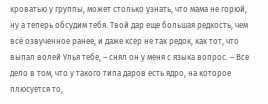кроватью у группы, может столько узнать, что мама не горюй, ну а теперь обсудим тебя. Твой дар еще большая редкость, чем всё озвученное ранее, и даже ксер не так редок, как тот, что выпал волей Улья тебе, – снял он у меня с языка вопрос. – Все дело в том, что у такого типа даров есть ядро, на которое плюсуется то,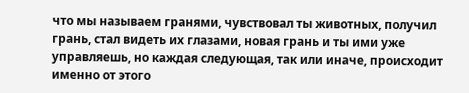что мы называем гранями, чувствовал ты животных, получил грань, стал видеть их глазами, новая грань и ты ими уже управляешь, но каждая следующая, так или иначе, происходит именно от этого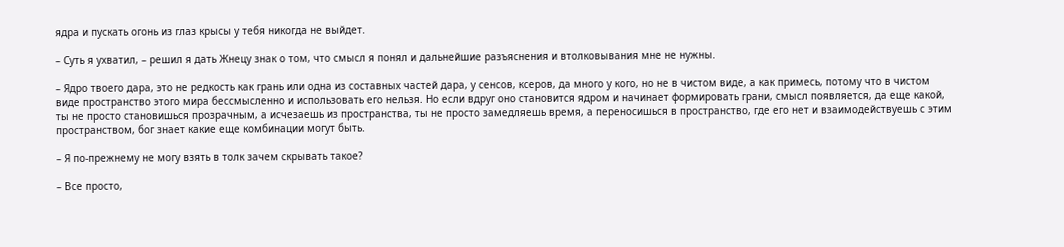ядра и пускать огонь из глаз крысы у тебя никогда не выйдет.

– Суть я ухватил, – решил я дать Жнецу знак о том, что смысл я понял и дальнейшие разъяснения и втолковывания мне не нужны.

– Ядро твоего дара, это не редкость как грань или одна из составных частей дара, у сенсов, ксеров, да много у кого, но не в чистом виде, а как примесь, потому что в чистом виде пространство этого мира бессмысленно и использовать его нельзя. Но если вдруг оно становится ядром и начинает формировать грани, смысл появляется, да еще какой, ты не просто становишься прозрачным, а исчезаешь из пространства, ты не просто замедляешь время, а переносишься в пространство, где его нет и взаимодействуешь с этим пространством, бог знает какие еще комбинации могут быть.

– Я по-прежнему не могу взять в толк зачем скрывать такое?

– Все просто,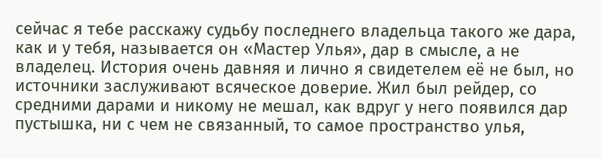сейчас я тебе расскажу судьбу последнего владельца такого же дара, как и у тебя, называется он «Мастер Улья», дар в смысле, а не владелец. История очень давняя и лично я свидетелем её не был, но источники заслуживают всяческое доверие. Жил был рейдер, со средними дарами и никому не мешал, как вдруг у него появился дар пустышка, ни с чем не связанный, то самое пространство улья,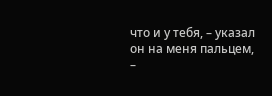что и у тебя, – указал он на меня пальцем, –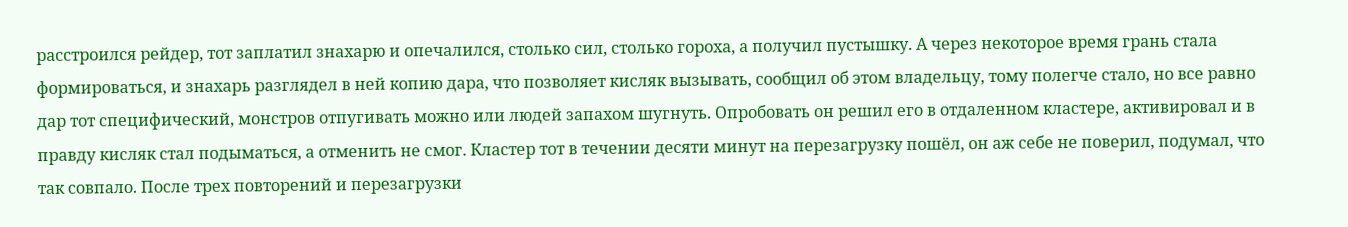расстроился рейдер, тот заплатил знахарю и опечалился, столько сил, столько гороха, а получил пустышку. А через некоторое время грань стала формироваться, и знахарь разглядел в ней копию дара, что позволяет кисляк вызывать, сообщил об этом владельцу, тому полегче стало, но все равно дар тот специфический, монстров отпугивать можно или людей запахом шугнуть. Опробовать он решил его в отдаленном кластере, активировал и в правду кисляк стал подыматься, а отменить не смог. Кластер тот в течении десяти минут на перезагрузку пошёл, он аж себе не поверил, подумал, что так совпало. После трех повторений и перезагрузки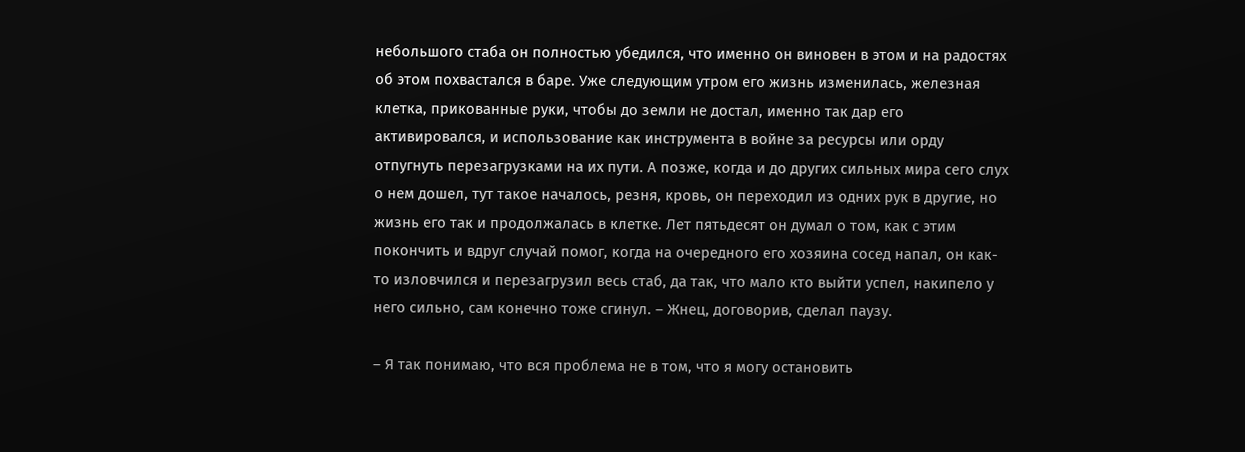небольшого стаба он полностью убедился, что именно он виновен в этом и на радостях об этом похвастался в баре. Уже следующим утром его жизнь изменилась, железная клетка, прикованные руки, чтобы до земли не достал, именно так дар его активировался, и использование как инструмента в войне за ресурсы или орду отпугнуть перезагрузками на их пути. А позже, когда и до других сильных мира сего слух о нем дошел, тут такое началось, резня, кровь, он переходил из одних рук в другие, но жизнь его так и продолжалась в клетке. Лет пятьдесят он думал о том, как с этим покончить и вдруг случай помог, когда на очередного его хозяина сосед напал, он как-то изловчился и перезагрузил весь стаб, да так, что мало кто выйти успел, накипело у него сильно, сам конечно тоже сгинул. – Жнец, договорив, сделал паузу.

– Я так понимаю, что вся проблема не в том, что я могу остановить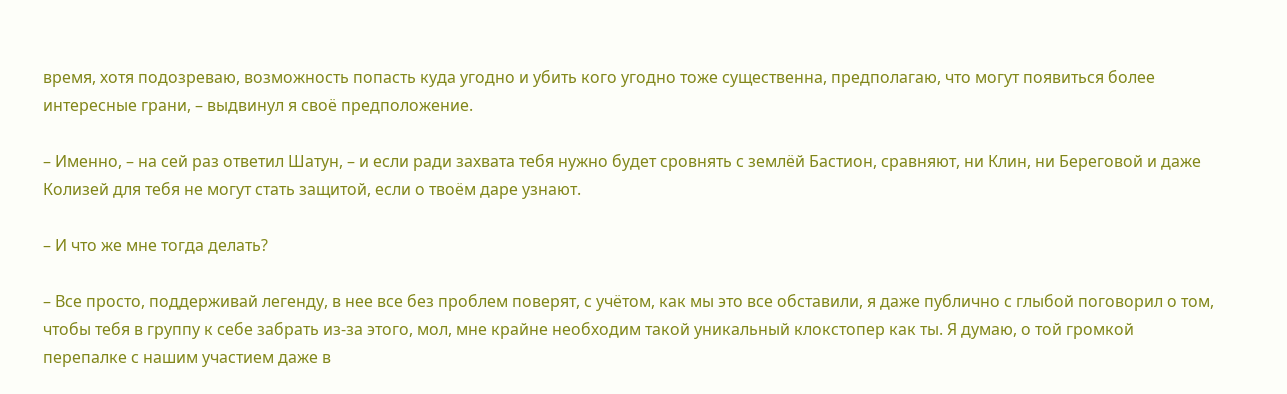время, хотя подозреваю, возможность попасть куда угодно и убить кого угодно тоже существенна, предполагаю, что могут появиться более интересные грани, – выдвинул я своё предположение.

– Именно, – на сей раз ответил Шатун, – и если ради захвата тебя нужно будет сровнять с землёй Бастион, сравняют, ни Клин, ни Береговой и даже Колизей для тебя не могут стать защитой, если о твоём даре узнают.

– И что же мне тогда делать?

– Все просто, поддерживай легенду, в нее все без проблем поверят, с учётом, как мы это все обставили, я даже публично с глыбой поговорил о том, чтобы тебя в группу к себе забрать из-за этого, мол, мне крайне необходим такой уникальный клокстопер как ты. Я думаю, о той громкой перепалке с нашим участием даже в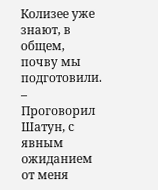Колизее уже знают, в общем, почву мы подготовили. – Проговорил Шатун, с явным ожиданием от меня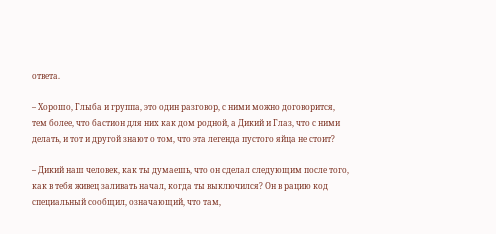ответа.

– Хорошо, Глыба и группа, это один разговор, с ними можно договорится, тем более, что бастион для них как дом родной, а Дикий и Глаз, что с ними делать, и тот и другой знают о том, что эта легенда пустого яйца не стоит?

– Дикий наш человек, как ты думаешь, что он сделал следующим после того, как в тебя живец заливать начал, когда ты выключился? Он в рацию код специальный сообщил, означающий, что там,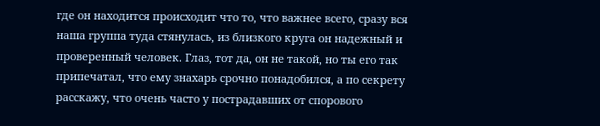где он находится происходит что то, что важнее всего, сразу вся наша группа туда стянулась, из близкого круга он надежный и проверенный человек. Глаз, тот да, он не такой, но ты его так припечатал, что ему знахарь срочно понадобился, а по секрету расскажу, что очень часто у пострадавших от спорового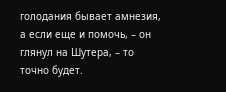голодания бывает амнезия, а если еще и помочь, – он глянул на Шутера, – то точно будет.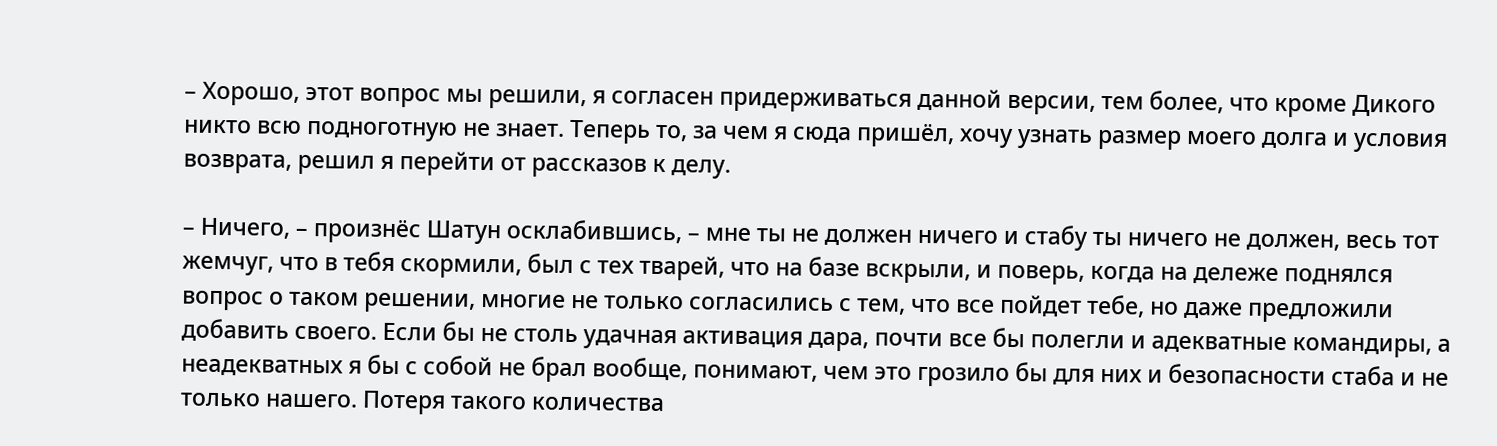– Хорошо, этот вопрос мы решили, я согласен придерживаться данной версии, тем более, что кроме Дикого никто всю подноготную не знает. Теперь то, за чем я сюда пришёл, хочу узнать размер моего долга и условия возврата, решил я перейти от рассказов к делу.

– Ничего, – произнёс Шатун осклабившись, – мне ты не должен ничего и стабу ты ничего не должен, весь тот жемчуг, что в тебя скормили, был с тех тварей, что на базе вскрыли, и поверь, когда на дележе поднялся вопрос о таком решении, многие не только согласились с тем, что все пойдет тебе, но даже предложили добавить своего. Если бы не столь удачная активация дара, почти все бы полегли и адекватные командиры, а неадекватных я бы с собой не брал вообще, понимают, чем это грозило бы для них и безопасности стаба и не только нашего. Потеря такого количества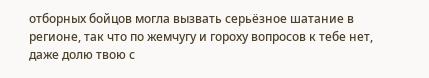отборных бойцов могла вызвать серьёзное шатание в регионе, так что по жемчугу и гороху вопросов к тебе нет, даже долю твою с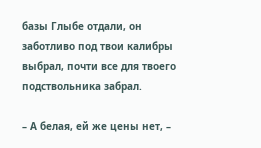базы Глыбе отдали, он заботливо под твои калибры выбрал, почти все для твоего подствольника забрал.

– А белая, ей же цены нет, –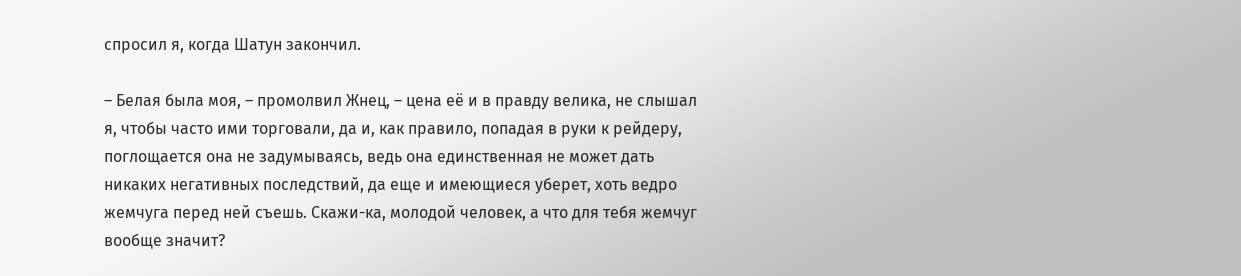спросил я, когда Шатун закончил.

– Белая была моя, – промолвил Жнец, – цена её и в правду велика, не слышал я, чтобы часто ими торговали, да и, как правило, попадая в руки к рейдеру, поглощается она не задумываясь, ведь она единственная не может дать никаких негативных последствий, да еще и имеющиеся уберет, хоть ведро жемчуга перед ней съешь. Скажи-ка, молодой человек, а что для тебя жемчуг вообще значит?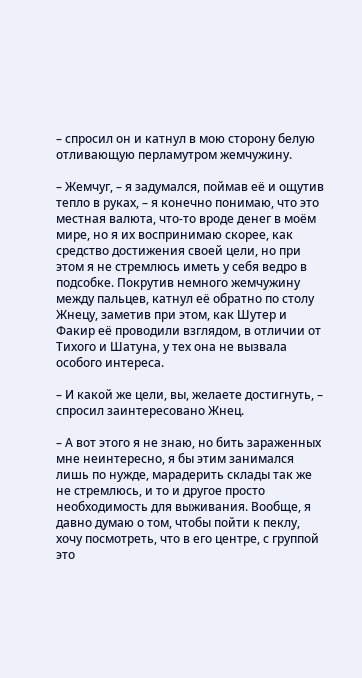– спросил он и катнул в мою сторону белую отливающую перламутром жемчужину.

– Жемчуг, – я задумался, поймав её и ощутив тепло в руках, – я конечно понимаю, что это местная валюта, что-то вроде денег в моём мире, но я их воспринимаю скорее, как средство достижения своей цели, но при этом я не стремлюсь иметь у себя ведро в подсобке. Покрутив немного жемчужину между пальцев, катнул её обратно по столу Жнецу, заметив при этом, как Шутер и Факир её проводили взглядом, в отличии от Тихого и Шатуна, у тех она не вызвала особого интереса.

– И какой же цели, вы, желаете достигнуть, – спросил заинтересовано Жнец.

– А вот этого я не знаю, но бить зараженных мне неинтересно, я бы этим занимался лишь по нужде, марадерить склады так же не стремлюсь, и то и другое просто необходимость для выживания. Вообще, я давно думаю о том, чтобы пойти к пеклу, хочу посмотреть, что в его центре, с группой это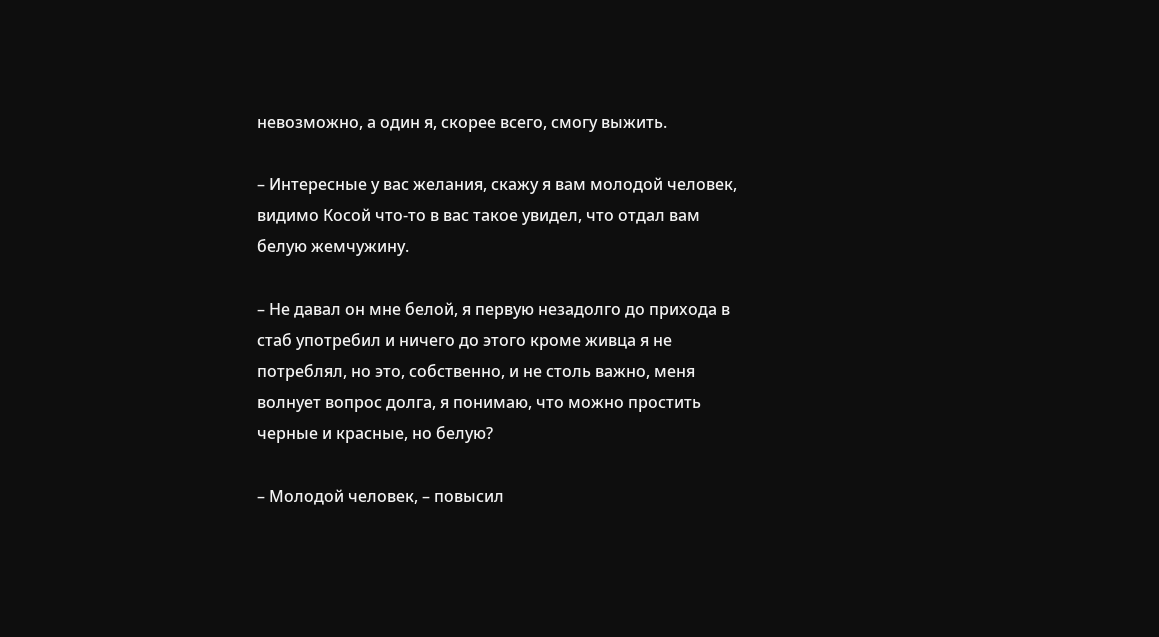невозможно, а один я, скорее всего, смогу выжить.

– Интересные у вас желания, скажу я вам молодой человек, видимо Косой что-то в вас такое увидел, что отдал вам белую жемчужину.

– Не давал он мне белой, я первую незадолго до прихода в стаб употребил и ничего до этого кроме живца я не потреблял, но это, собственно, и не столь важно, меня волнует вопрос долга, я понимаю, что можно простить черные и красные, но белую?

– Молодой человек, – повысил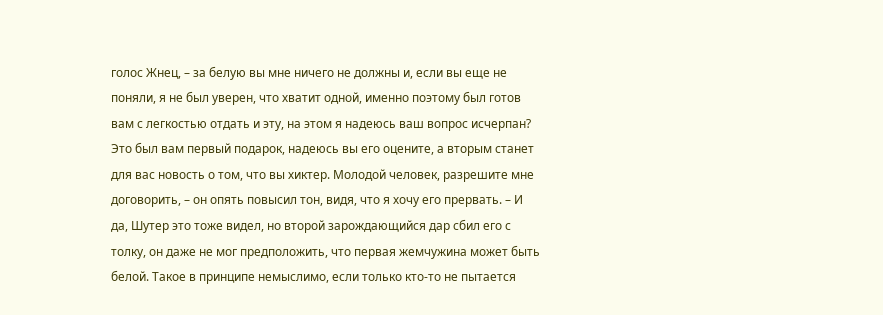голос Жнец, – за белую вы мне ничего не должны и, если вы еще не поняли, я не был уверен, что хватит одной, именно поэтому был готов вам с легкостью отдать и эту, на этом я надеюсь ваш вопрос исчерпан? Это был вам первый подарок, надеюсь вы его оцените, а вторым станет для вас новость о том, что вы хиктер. Молодой человек, разрешите мне договорить, – он опять повысил тон, видя, что я хочу его прервать. – И да, Шутер это тоже видел, но второй зарождающийся дар сбил его с толку, он даже не мог предположить, что первая жемчужина может быть белой. Такое в принципе немыслимо, если только кто-то не пытается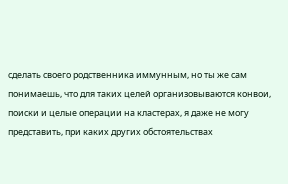сделать своего родственника иммунным, но ты же сам понимаешь, что для таких целей организовываются конвои, поиски и целые операции на кластерах, я даже не могу представить, при каких других обстоятельствах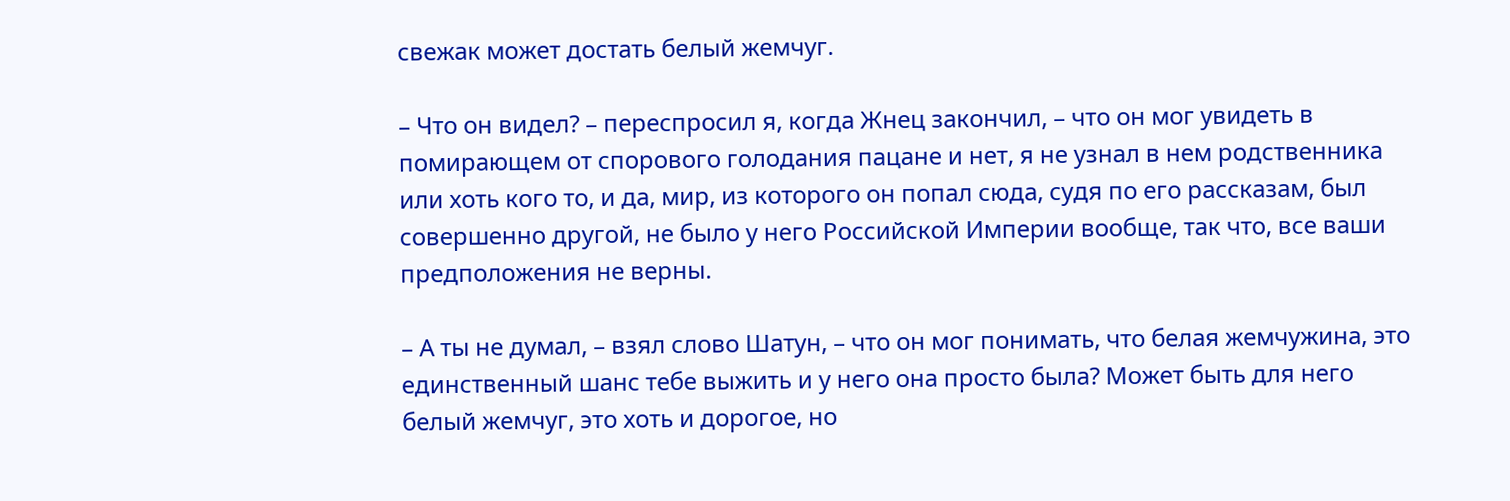свежак может достать белый жемчуг.

– Что он видел? – переспросил я, когда Жнец закончил, – что он мог увидеть в помирающем от спорового голодания пацане и нет, я не узнал в нем родственника или хоть кого то, и да, мир, из которого он попал сюда, судя по его рассказам, был совершенно другой, не было у него Российской Империи вообще, так что, все ваши предположения не верны.

– А ты не думал, – взял слово Шатун, – что он мог понимать, что белая жемчужина, это единственный шанс тебе выжить и у него она просто была? Может быть для него белый жемчуг, это хоть и дорогое, но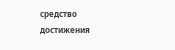средство достижения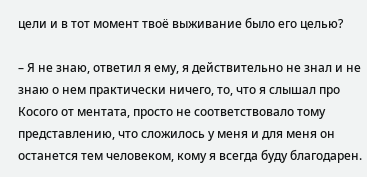цели и в тот момент твоё выживание было его целью?

– Я не знаю, ответил я ему, я действительно не знал и не знаю о нем практически ничего, то, что я слышал про Косого от ментата, просто не соответствовало тому представлению, что сложилось у меня и для меня он останется тем человеком, кому я всегда буду благодарен.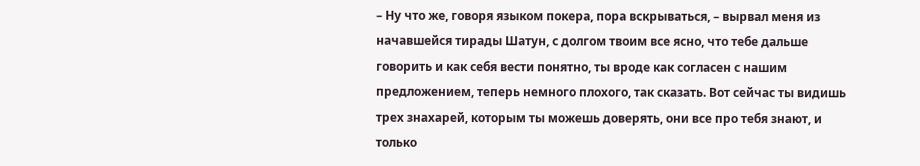– Ну что же, говоря языком покера, пора вскрываться, – вырвал меня из начавшейся тирады Шатун, с долгом твоим все ясно, что тебе дальше говорить и как себя вести понятно, ты вроде как согласен с нашим предложением, теперь немного плохого, так сказать. Вот сейчас ты видишь трех знахарей, которым ты можешь доверять, они все про тебя знают, и только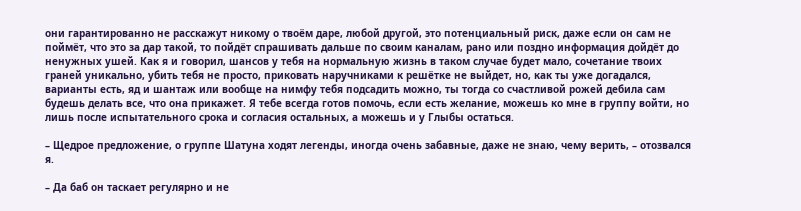они гарантированно не расскажут никому о твоём даре, любой другой, это потенциальный риск, даже если он сам не поймёт, что это за дар такой, то пойдёт спрашивать дальше по своим каналам, рано или поздно информация дойдёт до ненужных ушей. Как я и говорил, шансов у тебя на нормальную жизнь в таком случае будет мало, сочетание твоих граней уникально, убить тебя не просто, приковать наручниками к решётке не выйдет, но, как ты уже догадался, варианты есть, яд и шантаж или вообще на нимфу тебя подсадить можно, ты тогда со счастливой рожей дебила сам будешь делать все, что она прикажет. Я тебе всегда готов помочь, если есть желание, можешь ко мне в группу войти, но лишь после испытательного срока и согласия остальных, а можешь и у Глыбы остаться.

– Щедрое предложение, о группе Шатуна ходят легенды, иногда очень забавные, даже не знаю, чему верить, – отозвался я.

– Да баб он таскает регулярно и не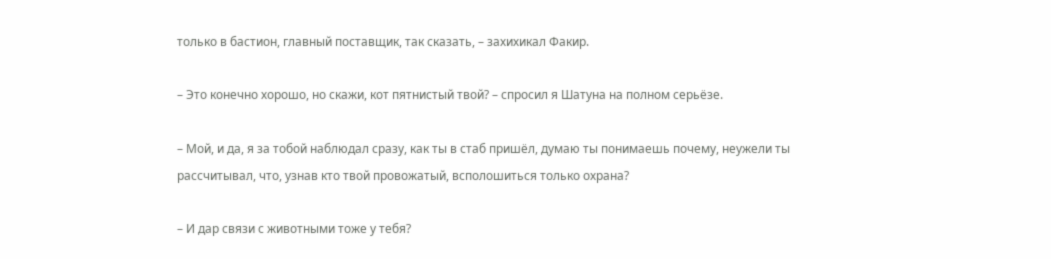только в бастион, главный поставщик, так сказать, – захихикал Факир.

– Это конечно хорошо, но скажи, кот пятнистый твой? – спросил я Шатуна на полном серьёзе.

– Мой, и да, я за тобой наблюдал сразу, как ты в стаб пришёл, думаю ты понимаешь почему, неужели ты рассчитывал, что, узнав кто твой провожатый, всполошиться только охрана?

– И дар связи с животными тоже у тебя?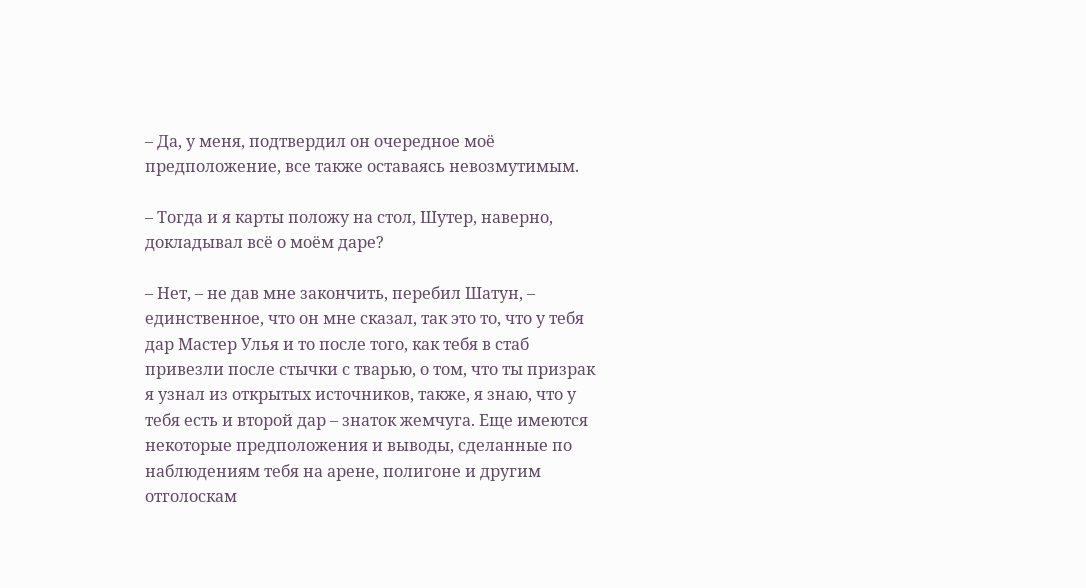– Да, у меня, подтвердил он очередное моё предположение, все также оставаясь невозмутимым.

– Тогда и я карты положу на стол, Шутер, наверно, докладывал всё о моём даре?

– Нет, – не дав мне закончить, перебил Шатун, – единственное, что он мне сказал, так это то, что у тебя дар Мастер Улья и то после того, как тебя в стаб привезли после стычки с тварью, о том, что ты призрак я узнал из открытых источников, также, я знаю, что у тебя есть и второй дар – знаток жемчуга. Еще имеются некоторые предположения и выводы, сделанные по наблюдениям тебя на арене, полигоне и другим отголоскам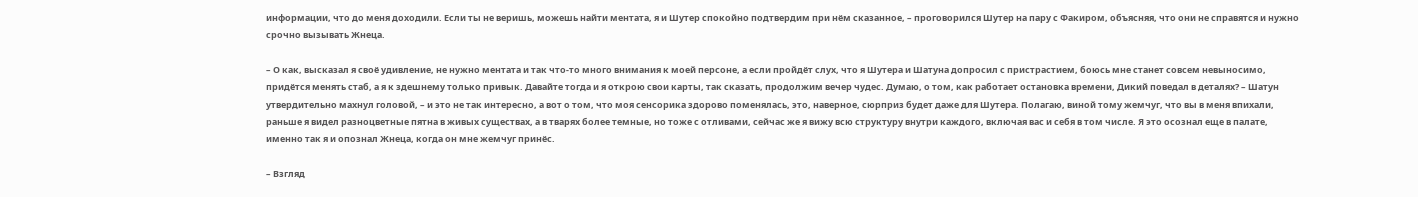информации, что до меня доходили. Если ты не веришь, можешь найти ментата, я и Шутер спокойно подтвердим при нём сказанное, – проговорился Шутер на пару с Факиром, объясняя, что они не справятся и нужно срочно вызывать Жнеца.

– О как, высказал я своё удивление, не нужно ментата и так что-то много внимания к моей персоне, а если пройдёт слух, что я Шутера и Шатуна допросил с пристрастием, боюсь мне станет совсем невыносимо, придётся менять стаб, а я к здешнему только привык. Давайте тогда и я открою свои карты, так сказать, продолжим вечер чудес. Думаю, о том, как работает остановка времени, Дикий поведал в деталях? – Шатун утвердительно махнул головой, – и это не так интересно, а вот о том, что моя сенсорика здорово поменялась, это, наверное, сюрприз будет даже для Шутера. Полагаю, виной тому жемчуг, что вы в меня впихали, раньше я видел разноцветные пятна в живых существах, а в тварях более темные, но тоже с отливами, сейчас же я вижу всю структуру внутри каждого, включая вас и себя в том числе. Я это осознал еще в палате, именно так я и опознал Жнеца, когда он мне жемчуг принёс.

– Взгляд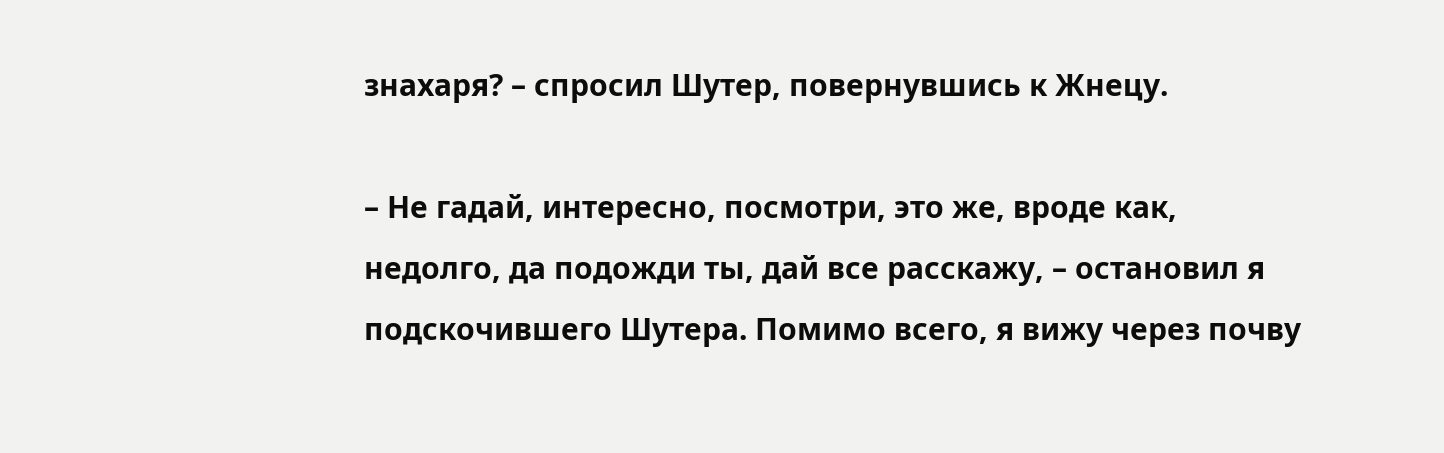знахаря? – спросил Шутер, повернувшись к Жнецу.

– Не гадай, интересно, посмотри, это же, вроде как, недолго, да подожди ты, дай все расскажу, – остановил я подскочившего Шутера. Помимо всего, я вижу через почву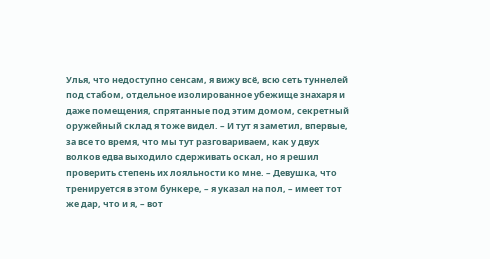Улья, что недоступно сенсам, я вижу всё, всю сеть туннелей под стабом, отдельное изолированное убежище знахаря и даже помещения, спрятанные под этим домом, секретный оружейный склад я тоже видел. – И тут я заметил, впервые, за все то время, что мы тут разговариваем, как у двух волков едва выходило сдерживать оскал, но я решил проверить степень их лояльности ко мне. – Девушка, что тренируется в этом бункере, – я указал на пол, – имеет тот же дар, что и я, – вот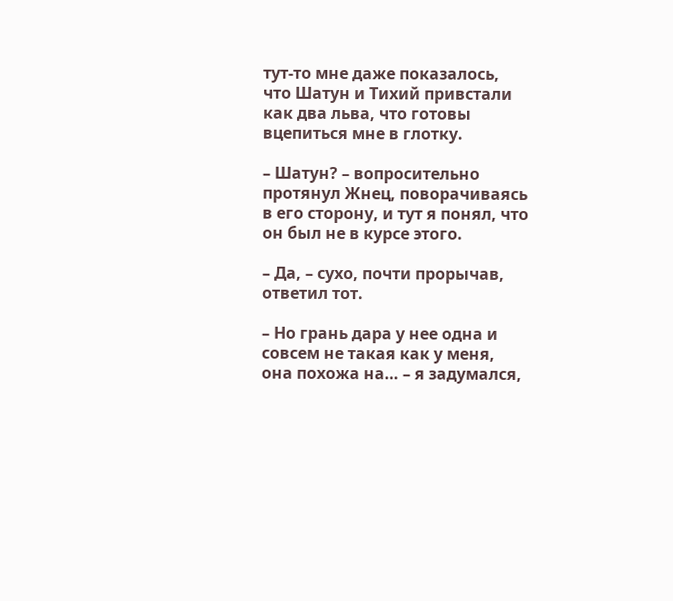тут-то мне даже показалось, что Шатун и Тихий привстали как два льва, что готовы вцепиться мне в глотку.

– Шатун? – вопросительно протянул Жнец, поворачиваясь в его сторону, и тут я понял, что он был не в курсе этого.

– Да, – сухо, почти прорычав, ответил тот.

– Но грань дара у нее одна и совсем не такая как у меня, она похожа на… – я задумался,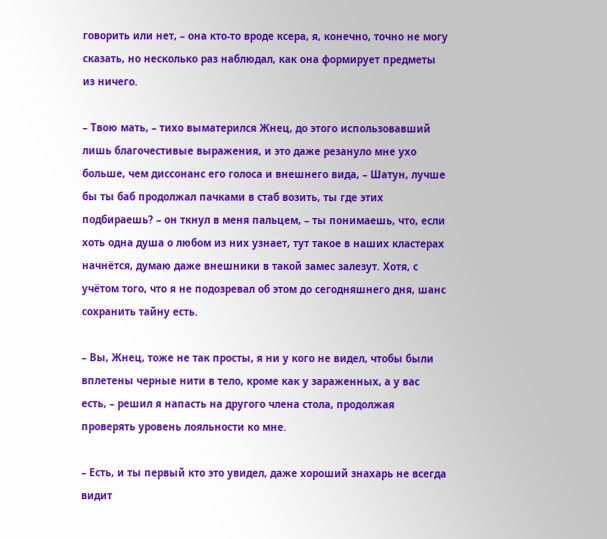говорить или нет, – она кто-то вроде ксера, я, конечно, точно не могу сказать, но несколько раз наблюдал, как она формирует предметы из ничего.

– Твою мать, – тихо выматерился Жнец, до этого использовавший лишь благочестивые выражения, и это даже резануло мне ухо больше, чем диссонанс его голоса и внешнего вида, – Шатун, лучше бы ты баб продолжал пачками в стаб возить, ты где этих подбираешь? – он ткнул в меня пальцем, – ты понимаешь, что, если хоть одна душа о любом из них узнает, тут такое в наших кластерах начнётся, думаю даже внешники в такой замес залезут. Хотя, с учётом того, что я не подозревал об этом до сегодняшнего дня, шанс сохранить тайну есть.

– Вы, Жнец, тоже не так просты, я ни у кого не видел, чтобы были вплетены черные нити в тело, кроме как у зараженных, а у вас есть, – решил я напасть на другого члена стола, продолжая проверять уровень лояльности ко мне.

– Есть, и ты первый кто это увидел, даже хороший знахарь не всегда видит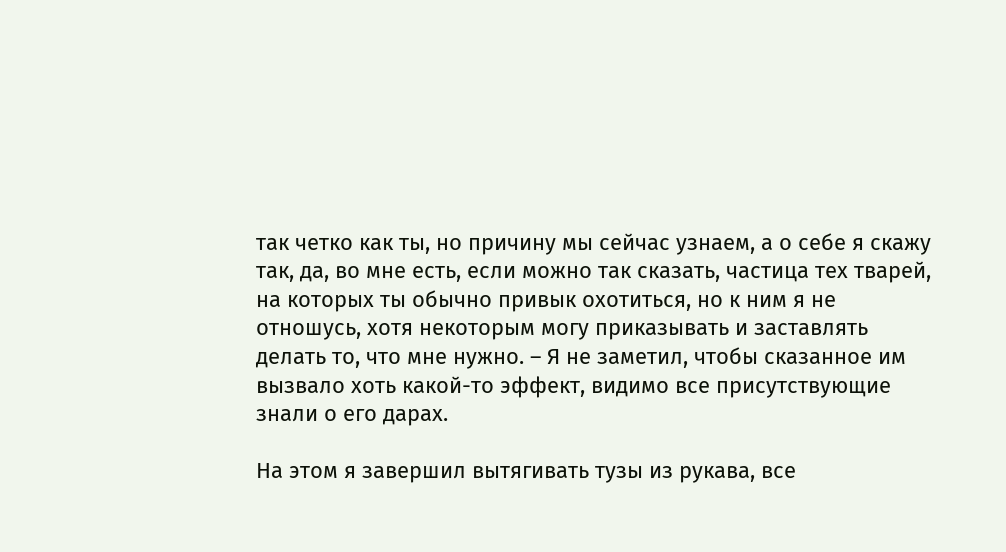так четко как ты, но причину мы сейчас узнаем, а о себе я скажу так, да, во мне есть, если можно так сказать, частица тех тварей, на которых ты обычно привык охотиться, но к ним я не отношусь, хотя некоторым могу приказывать и заставлять делать то, что мне нужно. – Я не заметил, чтобы сказанное им вызвало хоть какой-то эффект, видимо все присутствующие знали о его дарах.

На этом я завершил вытягивать тузы из рукава, все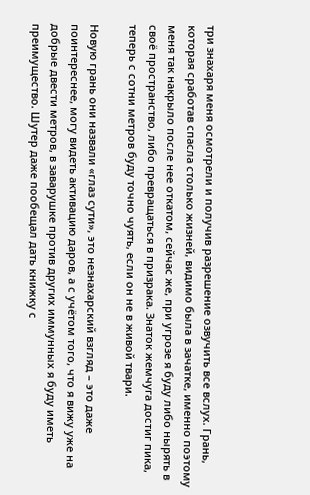три знахаря меня осмотрели и получив разрешение озвучить все вслух. Грань, которая сработав спасла столько жизней, видимо была в зачатке, именно поэтому меня так накрыло после нее откатом, сейчас же, при угрозе я буду либо нырять в своё пространство, либо превращаться в призрака. Знаток жемчуга достиг пика, теперь с сотни метров буду точно чуять, если он не в живой твари.

Новую грань они назвали «глаз сути», это незнахарский взгляд – это даже поинтереснее, могу видеть активацию даров, а с учётом того, что я вижу уже на добрые двести метров, в заварушке против других иммунных я буду иметь преимущество. Шутер даже пообещал дать книжку с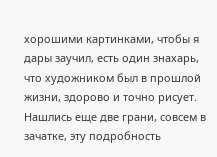хорошими картинками, чтобы я дары заучил, есть один знахарь, что художником был в прошлой жизни, здорово и точно рисует. Нашлись еще две грани, совсем в зачатке, эту подробность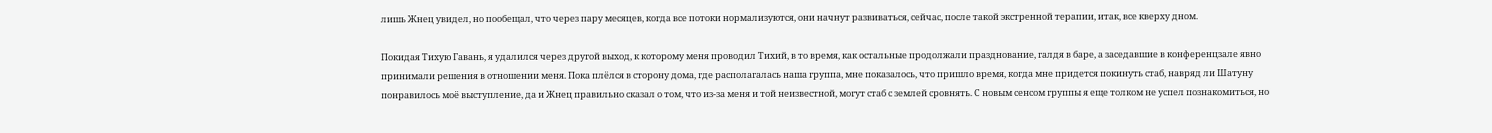лишь Жнец увидел, но пообещал, что через пару месяцев, когда все потоки нормализуются, они начнут развиваться, сейчас, после такой экстренной терапии, итак, все кверху дном.

Покидая Тихую Гавань, я удалился через другой выход, к которому меня проводил Тихий, в то время, как остальные продолжали празднование, галдя в баре, а заседавшие в конференцзале явно принимали решения в отношении меня. Пока плёлся в сторону дома, где располагалась наша группа, мне показалось, что пришло время, когда мне придется покинуть стаб, навряд ли Шатуну понравилось моё выступление, да и Жнец правильно сказал о том, что из-за меня и той неизвестной, могут стаб с землей сровнять. С новым сенсом группы я еще толком не успел познакомиться, но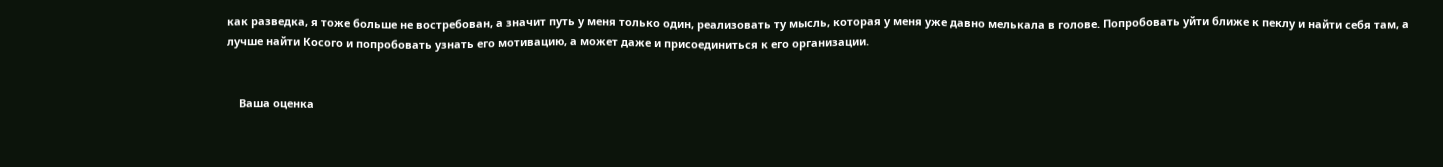как разведка, я тоже больше не востребован, а значит путь у меня только один, реализовать ту мысль, которая у меня уже давно мелькала в голове. Попробовать уйти ближе к пеклу и найти себя там, а лучше найти Косого и попробовать узнать его мотивацию, а может даже и присоединиться к его организации.


    Ваша оценка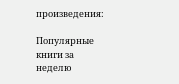произведения:

Популярные книги за неделю